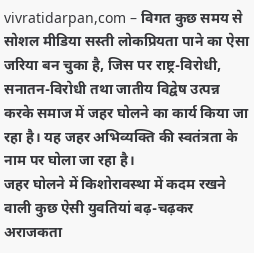vivratidarpan,com – विगत कुछ समय से सोशल मीडिया सस्ती लोकप्रियता पाने का ऐसा जरिया बन चुका है, जिस पर राष्ट्र-विरोधी, सनातन-विरोधी तथा जातीय विद्वेष उत्पन्न करके समाज में जहर घोलने का कार्य किया जा रहा है। यह जहर अभिव्यक्ति की स्वतंत्रता के नाम पर घोला जा रहा है।
जहर घोलने में किशोरावस्था में कदम रखने वाली कुछ ऐसी युवतियां बढ़-चढ़कर अराजकता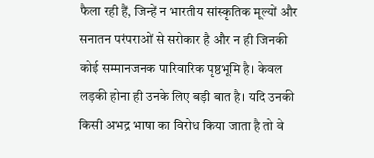फैला रही हैं, जिन्हें न भारतीय सांस्कृतिक मूल्यों और सनातन परंपराओं से सरोकार है और न ही जिनकी कोई सम्मानजनक पारिवारिक पृष्ठभूमि है। केवल लड़की होना ही उनके लिए बड़ी बात है। यदि उनकी किसी अभद्र भाषा का विरोध किया जाता है तो वे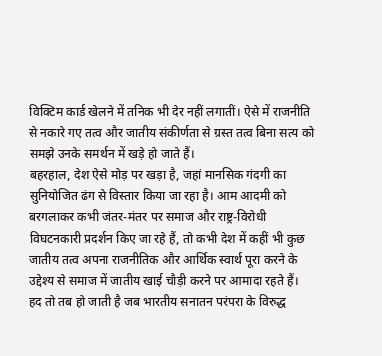विक्टिम कार्ड खेलने में तनिक भी देर नहीं लगातीं। ऐसे में राजनीति से नकारे गए तत्व और जातीय संकीर्णता से ग्रस्त तत्व बिना सत्य को समझे उनके समर्थन में खड़े हो जाते हैं।
बहरहाल, देश ऐसे मोड़ पर खड़ा है, जहां मानसिक गंदगी का सुनियोजित ढंग से विस्तार किया जा रहा है। आम आदमी को बरगलाकर कभी जंतर-मंतर पर समाज और राष्ट्र-विरोधी विघटनकारी प्रदर्शन किए जा रहे हैं, तो कभी देश में कहीं भी कुछ जातीय तत्व अपना राजनीतिक और आर्थिक स्वार्थ पूरा करने के उद्देश्य से समाज में जातीय खाई चौड़ी करने पर आमादा रहते हैं।
हद तो तब हो जाती है जब भारतीय सनातन परंपरा के विरुद्ध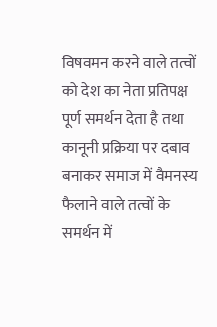विषवमन करने वाले तत्वों को देश का नेता प्रतिपक्ष पूर्ण समर्थन देता है तथा कानूनी प्रक्रिया पर दबाव बनाकर समाज में वैमनस्य फैलाने वाले तत्वों के समर्थन में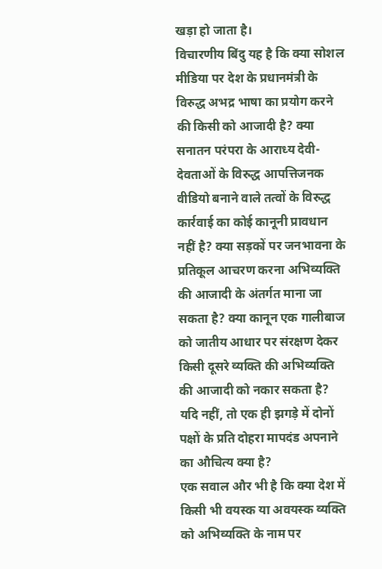खड़ा हो जाता है।
विचारणीय बिंदु यह है कि क्या सोशल मीडिया पर देश के प्रधानमंत्री के विरुद्ध अभद्र भाषा का प्रयोग करने की किसी को आजादी है? क्या सनातन परंपरा के आराध्य देवी-देवताओं के विरुद्ध आपत्तिजनक वीडियो बनाने वाले तत्वों के विरुद्ध कार्रवाई का कोई कानूनी प्रावधान नहीं है? क्या सड़कों पर जनभावना के प्रतिकूल आचरण करना अभिव्यक्ति की आजादी के अंतर्गत माना जा सकता है? क्या कानून एक गालीबाज को जातीय आधार पर संरक्षण देकर किसी दूसरे व्यक्ति की अभिव्यक्ति की आजादी को नकार सकता है? यदि नहीं, तो एक ही झगड़े में दोनों पक्षों के प्रति दोहरा मापदंड अपनाने का औचित्य क्या है?
एक सवाल और भी है कि क्या देश में किसी भी वयस्क या अवयस्क व्यक्ति को अभिव्यक्ति के नाम पर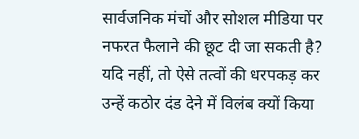सार्वजनिक मंचों और सोशल मीडिया पर नफरत फैलाने की छूट दी जा सकती है? यदि नहीं, तो ऐसे तत्वों की धरपकड़ कर उन्हें कठोर दंड देने में विलंब क्यों किया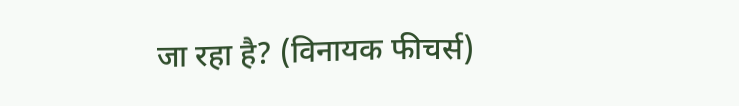जा रहा है? (विनायक फीचर्स)